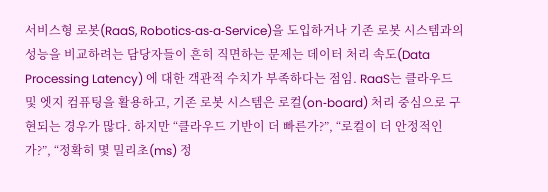서비스형 로봇(RaaS, Robotics‑as‑a‑Service)을 도입하거나 기존 로봇 시스템과의 성능을 비교하려는 담당자들이 흔히 직면하는 문제는 데이터 처리 속도(Data Processing Latency) 에 대한 객관적 수치가 부족하다는 점임. RaaS는 클라우드 및 엣지 컴퓨팅을 활용하고, 기존 로봇 시스템은 로컬(on‑board) 처리 중심으로 구현되는 경우가 많다. 하지만 “클라우드 기반이 더 빠른가?”, “로컬이 더 안정적인가?”, “정확히 몇 밀리초(ms) 정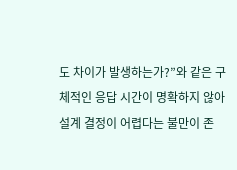도 차이가 발생하는가?”와 같은 구체적인 응답 시간이 명확하지 않아 설계 결정이 어렵다는 불만이 존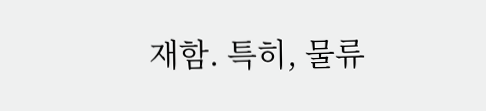재함. 특히, 물류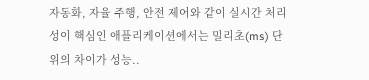자동화, 자율 주행, 안전 제어와 같이 실시간 처리성이 핵심인 애플리케이션에서는 밀리초(ms) 단위의 차이가 성능..